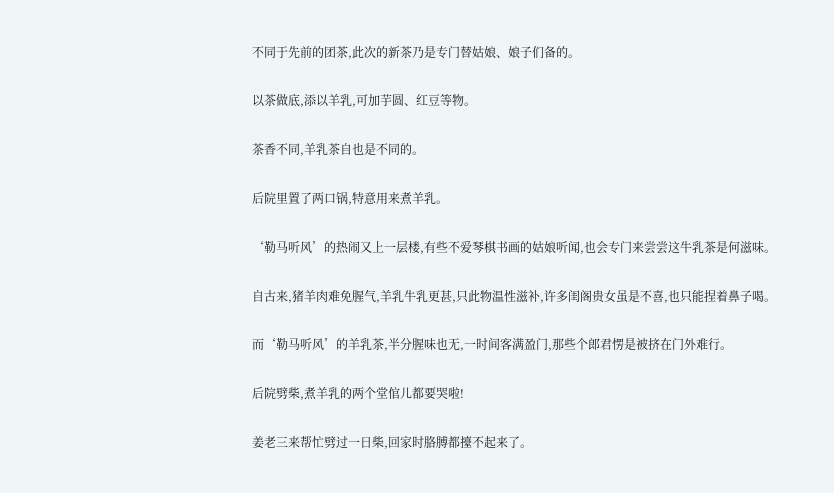不同于先前的团茶,此次的新茶乃是专门替姑娘、娘子们备的。

以茶做底,添以羊乳,可加芋圆、红豆等物。

茶香不同,羊乳茶自也是不同的。

后院里置了两口锅,特意用来煮羊乳。

‘勒马听风’的热闹又上一层楼,有些不爱琴棋书画的姑娘听闻,也会专门来尝尝这牛乳茶是何滋味。

自古来,猪羊肉难免腥气,羊乳牛乳更甚,只此物温性滋补,许多闺阁贵女虽是不喜,也只能捏着鼻子喝。

而‘勒马听风’的羊乳茶,半分腥味也无,一时间客满盈门,那些个郎君愣是被挤在门外难行。

后院劈柴,煮羊乳的两个堂倌儿都要哭啦!

姜老三来帮忙劈过一日柴,回家时胳膊都擡不起来了。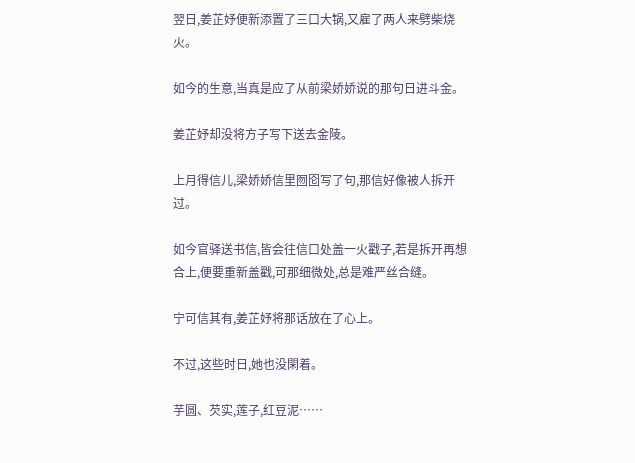翌日,姜芷妤便新添置了三口大锅,又雇了两人来劈柴烧火。

如今的生意,当真是应了从前梁娇娇说的那句日进斗金。

姜芷妤却没将方子写下送去金陵。

上月得信儿,梁娇娇信里囫囵写了句,那信好像被人拆开过。

如今官驿送书信,皆会往信口处盖一火戳子,若是拆开再想合上,便要重新盖戳,可那细微处,总是难严丝合缝。

宁可信其有,姜芷妤将那话放在了心上。

不过,这些时日,她也没閑着。

芋圆、芡实,莲子,红豆泥……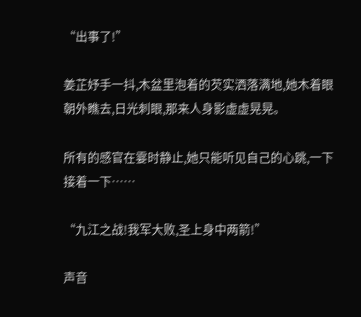“出事了!”

姜芷妤手一抖,木盆里泡着的芡实洒落满地,她木着眼朝外瞧去,日光刺眼,那来人身影虚虚晃晃。

所有的感官在霎时静止,她只能听见自己的心跳,一下接着一下……

“九江之战!我军大败,圣上身中两箭!”

声音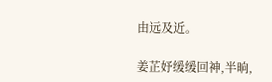由远及近。

姜芷妤缓缓回神,半晌,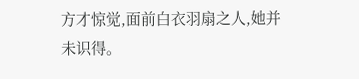方才惊觉,面前白衣羽扇之人,她并未识得。